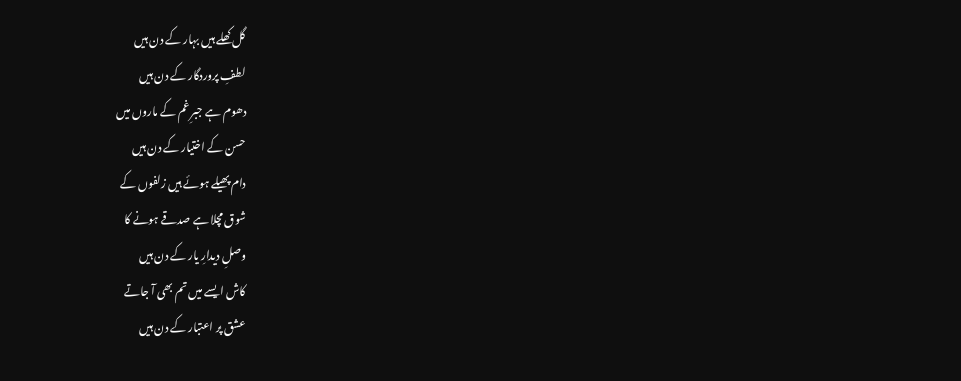گل کھلے ہیں بہار کے دن ہیں
لطفِ پروردگار کے دن ہیں
دھوم ہے جبرِ غم کے ماروں میں
حسن کے اختیار کے دن ہیں
دام پھیلے ہوئے ہیں زلفوں کے
شوق مچلا ہے صدقے ہونے کا
وصلِ دیدارِ یار کے دن ہیں
کاش ایسے میں تم بھی آ جاتے
عشق پر اعتبار کے دن ہیں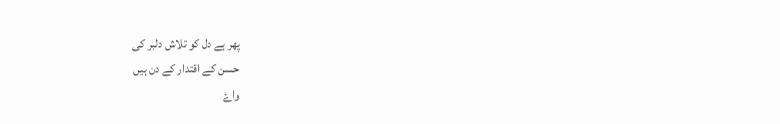پھر ہے دل کو تلاش دلبر کی
حسن کے اقتدار کے دن ہیں
واۓ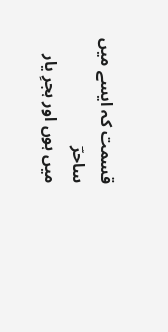قسمت کہ ایسے میں ساحرؔ
میں ہوں اور ہجرِ یار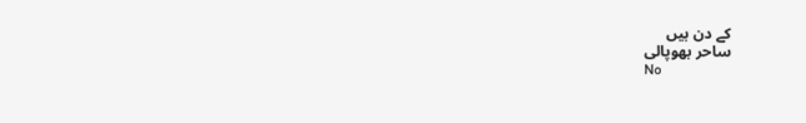کے دن ہیں
ساحر بھوپالی
No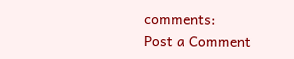comments:
Post a Comment